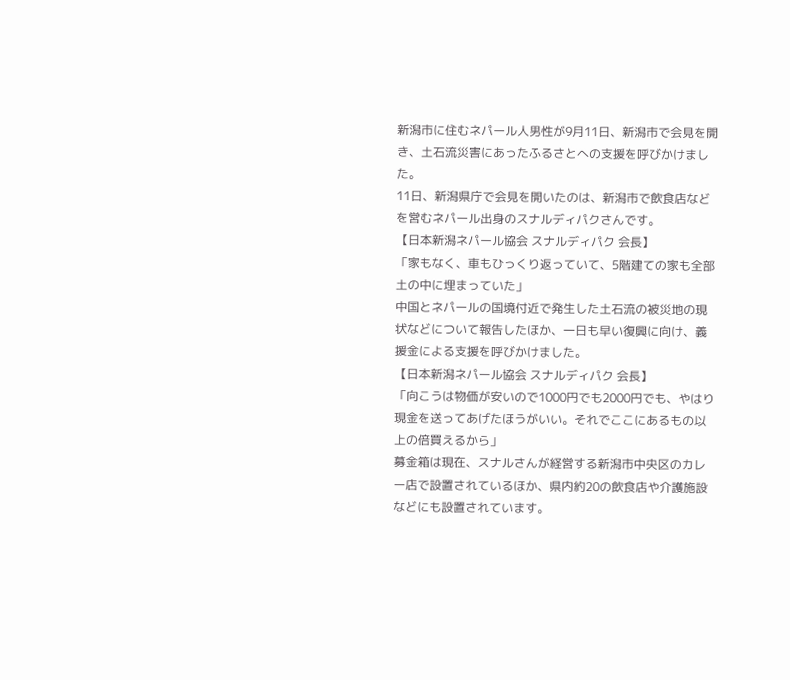新潟市に住むネパール人男性が9月11日、新潟市で会見を開き、土石流災害にあったふるさとへの支援を呼びかけました。
11日、新潟県庁で会見を開いたのは、新潟市で飲食店などを営むネパール出身のスナルディパクさんです。
【日本新潟ネパール協会 スナルディパク 会長】
「家もなく、車もひっくり返っていて、5階建ての家も全部土の中に埋まっていた」
中国とネパールの国境付近で発生した土石流の被災地の現状などについて報告したほか、一日も早い復興に向け、義援金による支援を呼びかけました。
【日本新潟ネパール協会 スナルディパク 会長】
「向こうは物価が安いので1000円でも2000円でも、やはり現金を送ってあげたほうがいい。それでここにあるもの以上の倍買えるから」
募金箱は現在、スナルさんが経営する新潟市中央区のカレー店で設置されているほか、県内約20の飲食店や介護施設などにも設置されています。